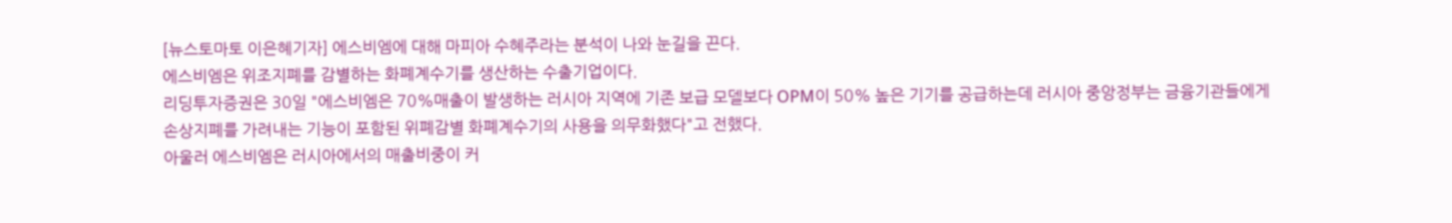[뉴스토마토 이은혜기자] 에스비엠에 대해 마피아 수혜주라는 분석이 나와 눈길을 끈다.
에스비엠은 위조지폐를 감별하는 화폐계수기를 생산하는 수출기업이다.
리딩투자증권은 30일 "에스비엠은 70%매출이 발생하는 러시아 지역에 기존 보급 모델보다 OPM이 50% 높은 기기를 공급하는데 러시아 중앙정부는 금융기관들에게 손상지폐를 가려내는 기능이 포함된 위폐감별 화폐계수기의 사용을 의무화했다"고 전했다.
아울러 에스비엠은 러시아에서의 매출비중이 커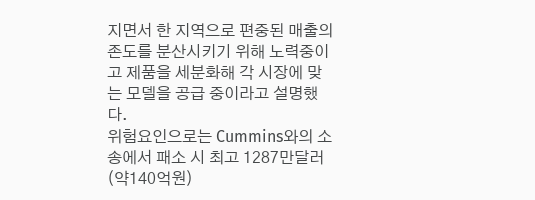지면서 한 지역으로 편중된 매출의존도를 분산시키기 위해 노력중이고 제품을 세분화해 각 시장에 맞는 모델을 공급 중이라고 설명했다.
위험요인으로는 Cummins와의 소송에서 패소 시 최고 1287만달러(약140억원)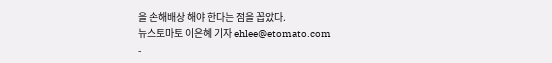을 손해배상 해야 한다는 점을 꼽았다.
뉴스토마토 이은혜 기자 ehlee@etomato.com
-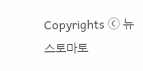Copyrights ⓒ 뉴스토마토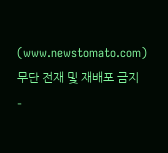(www.newstomato.com) 무단 전재 및 재배포 금지 -